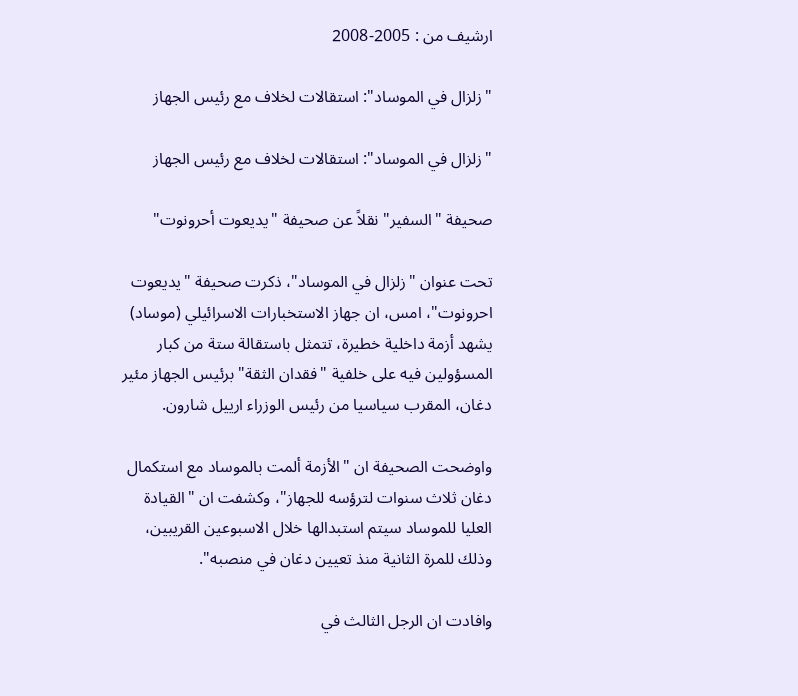ارشيف من : 2005-2008

"زلزال في الموساد": استقالات لخلاف مع رئيس الجهاز

"زلزال في الموساد": استقالات لخلاف مع رئيس الجهاز

صحيفة "السفير" نقلاً عن صحيفة "يديعوت أحرونوت"

تحت عنوان "زلزال في الموساد"، ذكرت صحيفة "يديعوت احرونوت"، امس، ان جهاز الاستخبارات الاسرائيلي (موساد) يشهد أزمة داخلية خطيرة، تتمثل باستقالة ستة من كبار المسؤولين فيه على خلفية "فقدان الثقة" برئيس الجهاز مئير دغان، المقرب سياسيا من رئيس الوزراء ارييل شارون.

واوضحت الصحيفة ان "الأزمة ألمت بالموساد مع استكمال دغان ثلاث سنوات لترؤسه للجهاز"، وكشفت ان "القيادة العليا للموساد سيتم استبدالها خلال الاسبوعين القريبين، وذلك للمرة الثانية منذ تعيين دغان في منصبه".

وافادت ان الرجل الثالث في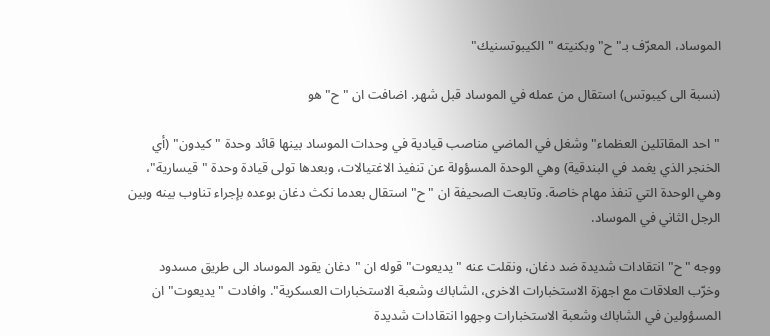الموساد، المعرّف بـ"ح" وبكنيته "الكيبوتسنيك"

(نسبة الى كيبوتس) استقال من عمله في الموساد قبل شهر. اضافت ان "ح" هو

"احد المقاتلين العظماء" وشغل في الماضي مناصب قيادية في وحدات الموساد بينها قائد وحدة "كيدون" (أي الخنجر الذي يغمد في البندقية) وهي الوحدة المسؤولة عن تنفيذ الاغتيالات، وبعدها تولى قيادة وحدة "قيسارية"، وهي الوحدة التي تنفذ مهام خاصة. وتابعت الصحيفة ان "ح" استقال بعدما نكث دغان بوعده بإجراء تناوب بينه وبين الرجل الثاني في الموساد.

ووجه "ح" انتقادات شديدة ضد دغان، ونقلت عنه "يديعوت" قوله ان "دغان يقود الموساد الى طريق مسدود وخرّب العلاقات مع اجهزة الاستخبارات الاخرى، الشاباك وشعبة الاستخبارات العسكرية". وافادت "يديعوت" ان المسؤولين في الشاباك وشعبة الاستخبارات وجهوا انتقادات شديدة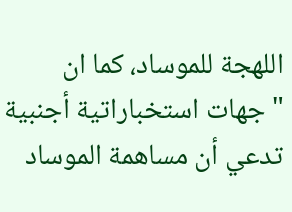اللهجة للموساد، كما ان "جهات استخباراتية أجنبية تدعي أن مساهمة الموساد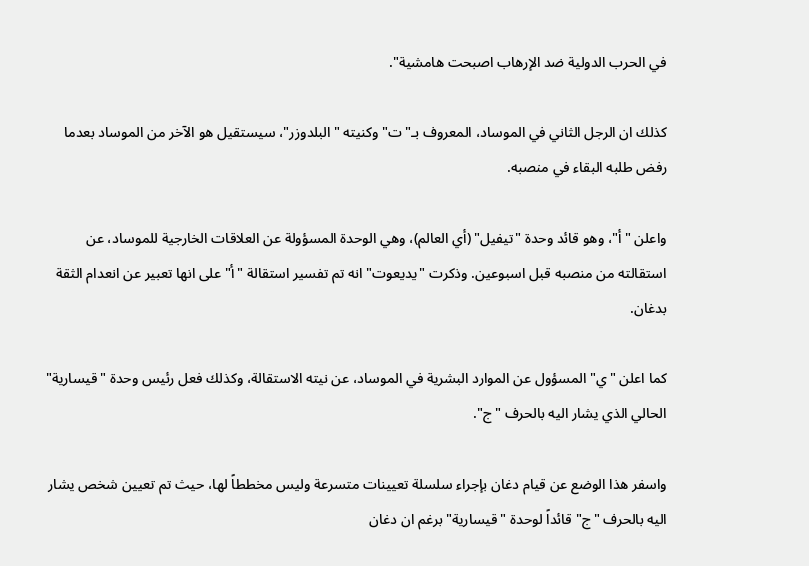في الحرب الدولية ضد الإرهاب اصبحت هامشية".

كذلك ان الرجل الثاني في الموساد، المعروف بـ"ت" وكنيته "البلدوزر"، سيستقيل هو الآخر من الموساد بعدما رفض طلبه البقاء في منصبه.

واعلن "أ"، وهو قائد وحدة "تيفيل" (أي العالم)، وهي الوحدة المسؤولة عن العلاقات الخارجية للموساد، عن استقالته من منصبه قبل اسبوعين. وذكرت "يديعوت" انه تم تفسير استقالة "أ" على انها تعبير عن انعدام الثقة بدغان.

كما اعلن "ي" المسؤول عن الموارد البشرية في الموساد، عن نيته الاستقالة، وكذلك فعل رئيس وحدة "قيسارية" الحالي الذي يشار اليه بالحرف "ج".

واسفر هذا الوضع عن قيام دغان بإجراء سلسلة تعيينات متسرعة وليس مخططاً لها، حيث تم تعيين شخص يشار اليه بالحرف "ج" قائداً لوحدة "قيسارية" برغم ان دغان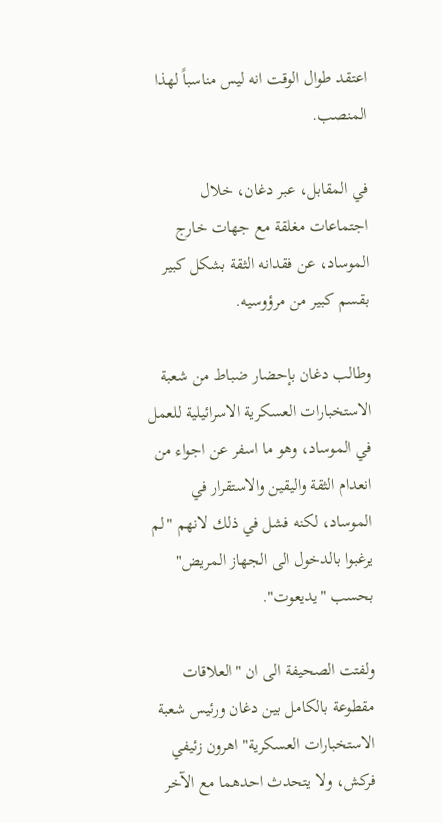اعتقد طوال الوقت انه ليس مناسباً لهذا المنصب.

في المقابل، عبر دغان، خلال اجتماعات مغلقة مع جهات خارج الموساد، عن فقدانه الثقة بشكل كبير بقسم كبير من مرؤوسيه.

وطالب دغان بإحضار ضباط من شعبة الاستخبارات العسكرية الاسرائيلية للعمل في الموساد، وهو ما اسفر عن اجواء من انعدام الثقة واليقين والاستقرار في الموساد، لكنه فشل في ذلك لانهم "لم يرغبوا بالدخول الى الجهاز المريض" بحسب "يديعوت".

ولفتت الصحيفة الى ان "العلاقات مقطوعة بالكامل بين دغان ورئيس شعبة الاستخبارات العسكرية" اهرون زئيفي فركش، ولا يتحدث احدهما مع الآخر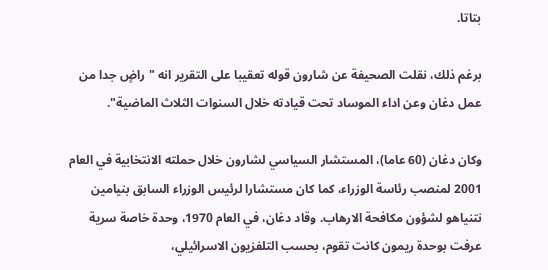بتاتا.

برغم ذلك، نقلت الصحيفة عن شارون قوله تعقيبا على التقرير انه "راضٍ جدا من عمل دغان وعن اداء الموساد تحت قيادته خلال السنوات الثلاث الماضية".

وكان دغان (60 عاما)، المستشار السياسي لشارون خلال حملته الانتخابية في العام 2001 لمنصب رئاسة الوزراء، كما كان مستشارا لرئيس الوزراء السابق بنيامين نتنياهو لشؤون مكافحة الارهاب. وقاد دغان، في العام 1970، وحدة خاصة سرية عرفت بوحدة ريمون كانت تقوم، بحسب التلفزيون الاسرائيلي،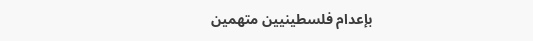بإعدام فلسطينيين متهمين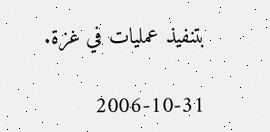بتنفيذ عمليات في غزة.

2006-10-31